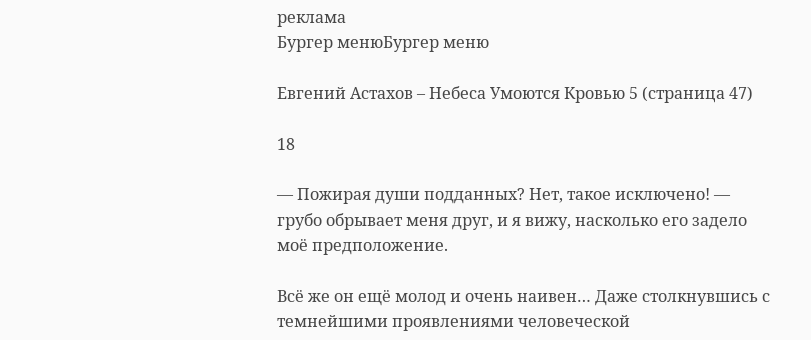реклама
Бургер менюБургер меню

Евгений Астахов – Небеса Умоются Кровью 5 (страница 47)

18

— Пожирая души подданных? Нет, такое исключено! — грубо обрывает меня друг, и я вижу, насколько его задело моё предположение.

Всё же он ещё молод и очень наивен… Даже столкнувшись с темнейшими проявлениями человеческой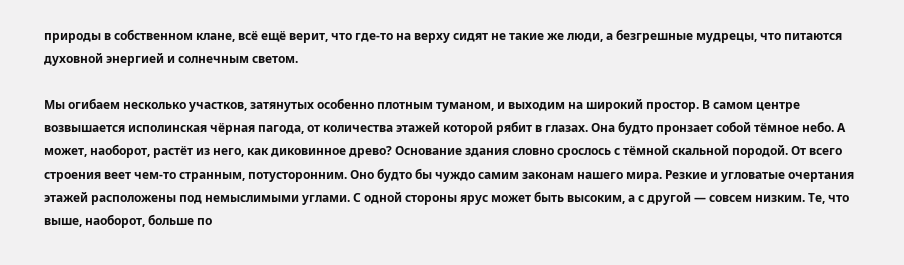природы в собственном клане, всё ещё верит, что где-то на верху сидят не такие же люди, а безгрешные мудрецы, что питаются духовной энергией и солнечным светом.

Мы огибаем несколько участков, затянутых особенно плотным туманом, и выходим на широкий простор. В самом центре возвышается исполинская чёрная пагода, от количества этажей которой рябит в глазах. Она будто пронзает собой тёмное небо. А может, наоборот, растёт из него, как диковинное древо? Основание здания словно срослось с тёмной скальной породой. От всего строения веет чем-то странным, потусторонним. Оно будто бы чуждо самим законам нашего мира. Резкие и угловатые очертания этажей расположены под немыслимыми углами. С одной стороны ярус может быть высоким, а с другой — совсем низким. Те, что выше, наоборот, больше по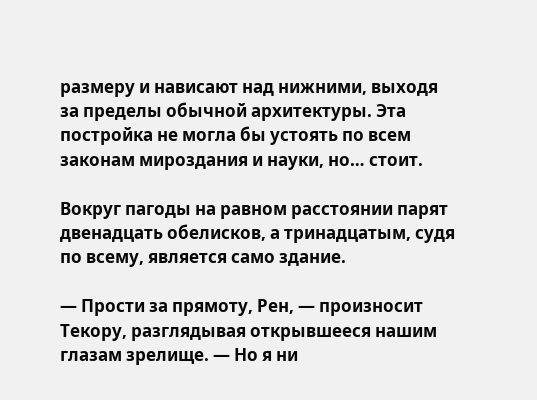размеру и нависают над нижними, выходя за пределы обычной архитектуры. Эта постройка не могла бы устоять по всем законам мироздания и науки, но… стоит.

Вокруг пагоды на равном расстоянии парят двенадцать обелисков, а тринадцатым, судя по всему, является само здание.

— Прости за прямоту, Рен, — произносит Текору, разглядывая открывшееся нашим глазам зрелище. — Но я ни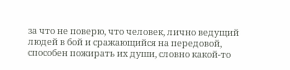за что не поверю, что человек, лично ведущий людей в бой и сражающийся на передовой, способен пожирать их души, словно какой-то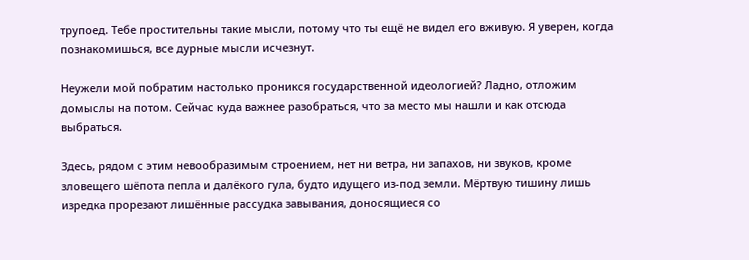трупоед. Тебе простительны такие мысли, потому что ты ещё не видел его вживую. Я уверен, когда познакомишься, все дурные мысли исчезнут.

Неужели мой побратим настолько проникся государственной идеологией? Ладно, отложим домыслы на потом. Сейчас куда важнее разобраться, что за место мы нашли и как отсюда выбраться.

Здесь, рядом с этим невообразимым строением, нет ни ветра, ни запахов, ни звуков, кроме зловещего шёпота пепла и далёкого гула, будто идущего из-под земли. Мёртвую тишину лишь изредка прорезают лишённые рассудка завывания, доносящиеся со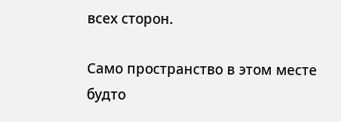всех сторон.

Само пространство в этом месте будто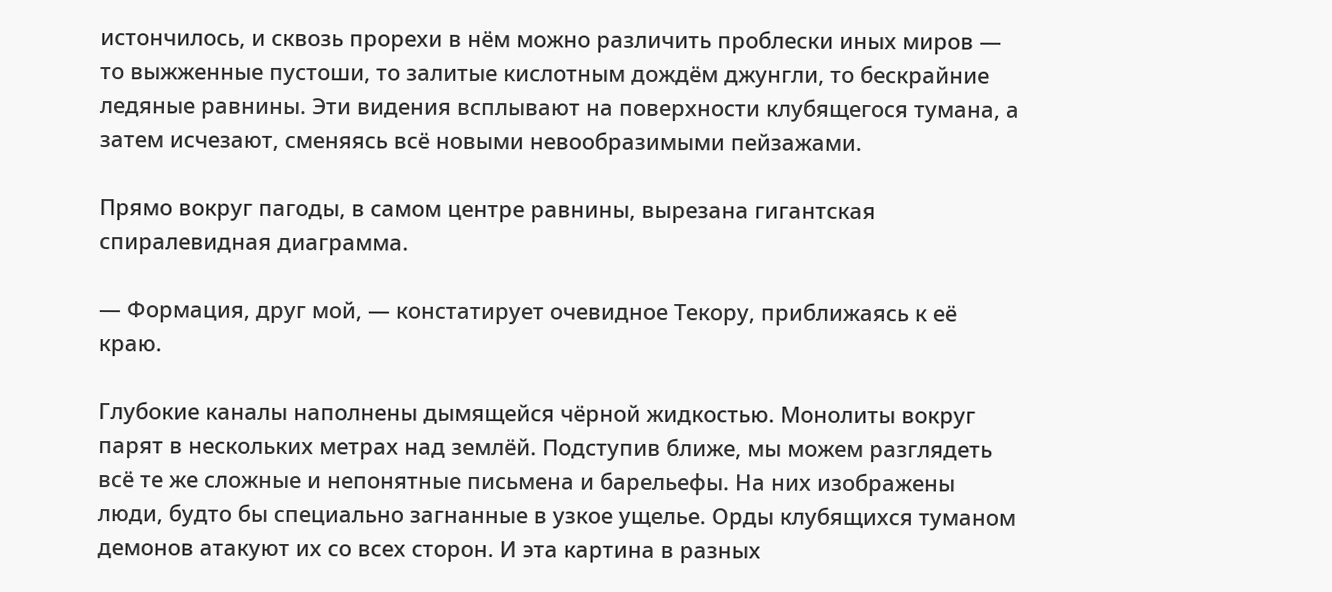истончилось, и сквозь прорехи в нём можно различить проблески иных миров — то выжженные пустоши, то залитые кислотным дождём джунгли, то бескрайние ледяные равнины. Эти видения всплывают на поверхности клубящегося тумана, а затем исчезают, сменяясь всё новыми невообразимыми пейзажами.

Прямо вокруг пагоды, в самом центре равнины, вырезана гигантская спиралевидная диаграмма.

— Формация, друг мой, — констатирует очевидное Текору, приближаясь к её краю.

Глубокие каналы наполнены дымящейся чёрной жидкостью. Монолиты вокруг парят в нескольких метрах над землёй. Подступив ближе, мы можем разглядеть всё те же сложные и непонятные письмена и барельефы. На них изображены люди, будто бы специально загнанные в узкое ущелье. Орды клубящихся туманом демонов атакуют их со всех сторон. И эта картина в разных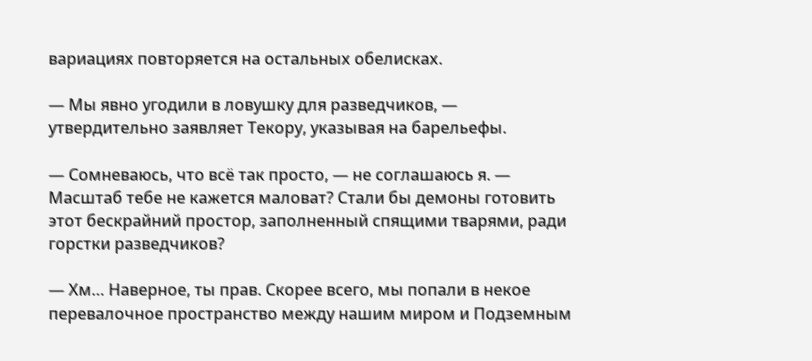вариациях повторяется на остальных обелисках.

— Мы явно угодили в ловушку для разведчиков, — утвердительно заявляет Текору, указывая на барельефы.

— Сомневаюсь, что всё так просто, — не соглашаюсь я. — Масштаб тебе не кажется маловат? Стали бы демоны готовить этот бескрайний простор, заполненный спящими тварями, ради горстки разведчиков?

— Хм… Наверное, ты прав. Скорее всего, мы попали в некое перевалочное пространство между нашим миром и Подземным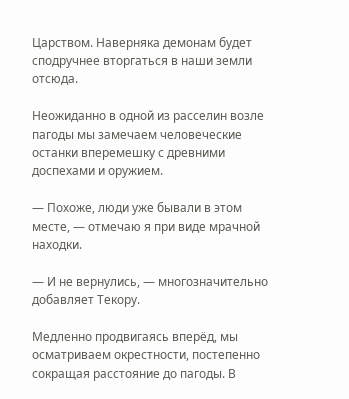Царством. Наверняка демонам будет сподручнее вторгаться в наши земли отсюда.

Неожиданно в одной из расселин возле пагоды мы замечаем человеческие останки вперемешку с древними доспехами и оружием.

— Похоже, люди уже бывали в этом месте, — отмечаю я при виде мрачной находки.

— И не вернулись, — многозначительно добавляет Текору.

Медленно продвигаясь вперёд, мы осматриваем окрестности, постепенно сокращая расстояние до пагоды. В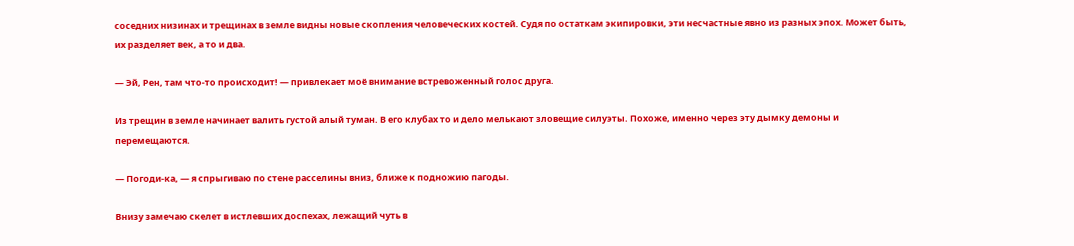соседних низинах и трещинах в земле видны новые скопления человеческих костей. Судя по остаткам экипировки, эти несчастные явно из разных эпох. Может быть, их разделяет век, а то и два.

— Эй, Рен, там что-то происходит! — привлекает моё внимание встревоженный голос друга.

Из трещин в земле начинает валить густой алый туман. В его клубах то и дело мелькают зловещие силуэты. Похоже, именно через эту дымку демоны и перемещаются.

— Погоди-ка, — я спрыгиваю по стене расселины вниз, ближе к подножию пагоды.

Внизу замечаю скелет в истлевших доспехах, лежащий чуть в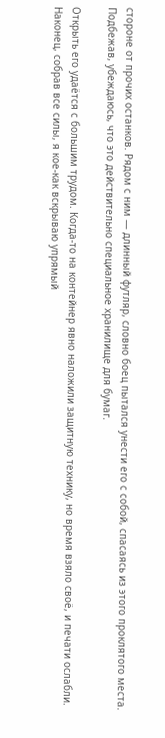стороне от прочих останков. Рядом с ним — длинный футляр, словно боец пытался унести его с собой, спасаясь из этого проклятого места. Подбежав, убеждаюсь, что это действительно специальное хранилище для бумаг.

Открыть его удаётся с большим трудом. Когда-то на контейнер явно наложили защитную технику, но время взяло своё, и печати ослабли. Наконец, собрав все силы, я кое-как вскрываю упрямый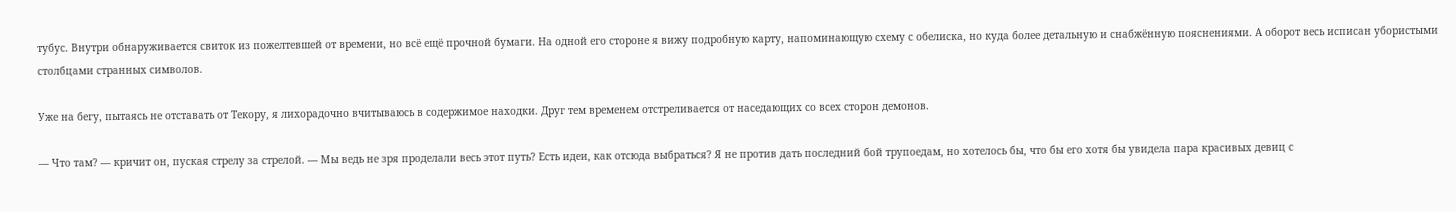тубус. Внутри обнаруживается свиток из пожелтевшей от времени, но всё ещё прочной бумаги. На одной его стороне я вижу подробную карту, напоминающую схему с обелиска, но куда более детальную и снабжённую пояснениями. А оборот весь исписан убористыми столбцами странных символов.

Уже на бегу, пытаясь не отставать от Текору, я лихорадочно вчитываюсь в содержимое находки. Друг тем временем отстреливается от наседающих со всех сторон демонов.

— Что там? — кричит он, пуская стрелу за стрелой. — Мы ведь не зря проделали весь этот путь? Есть идеи, как отсюда выбраться? Я не против дать последний бой трупоедам, но хотелось бы, что бы его хотя бы увидела пара красивых девиц с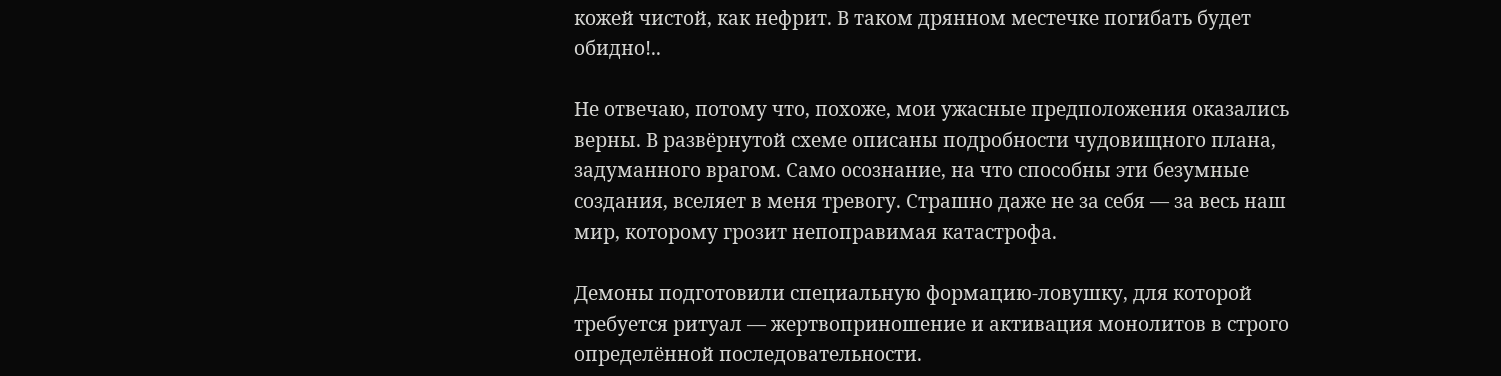кожей чистой, как нефрит. В таком дрянном местечке погибать будет обидно!..

Не отвечаю, потому что, похоже, мои ужасные предположения оказались верны. В развёрнутой схеме описаны подробности чудовищного плана, задуманного врагом. Само осознание, на что способны эти безумные создания, вселяет в меня тревогу. Страшно даже не за себя — за весь наш мир, которому грозит непоправимая катастрофа.

Демоны подготовили специальную формацию-ловушку, для которой требуется ритуал — жертвоприношение и активация монолитов в строго определённой последовательности.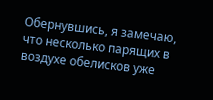Обернувшись, я замечаю, что несколько парящих в воздухе обелисков уже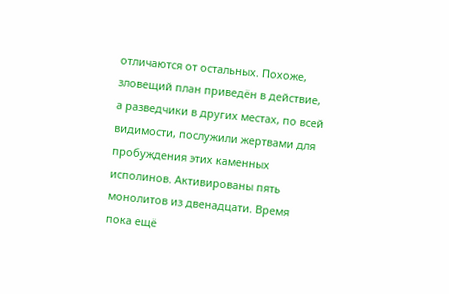отличаются от остальных. Похоже, зловещий план приведён в действие, а разведчики в других местах, по всей видимости, послужили жертвами для пробуждения этих каменных исполинов. Активированы пять монолитов из двенадцати. Время пока ещё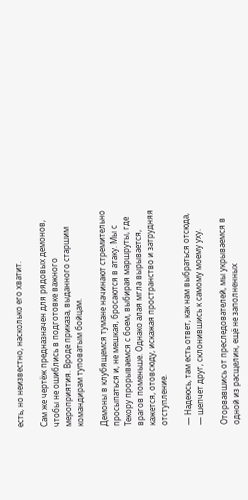есть, но неизвестно, насколько его хватит.

Сам же чертёж предназначен для рядовых демонов, чтобы не ошиблись в подготовке важного мероприятия. Вроде приказа, выданного старшим командирам туповатым бойцам.

Демоны в клубящемся тумане начинают стремительно просыпаться и, не мешкая, бросаются в атаку. Мы с Текору прорываемся с боем, выбирая маршруты, где врагов поменьше. Однако алая мгла вырывается, кажется, отовсюду, искажая пространство и затрудняя отступление.

— Надеюсь, там есть ответ, как нам выбраться отсюда, — шепчет друг, склонившись к самому моему уху.

Оторвавшись от преследователей, мы укрываемся в одной из расщелин, ещё не заполненных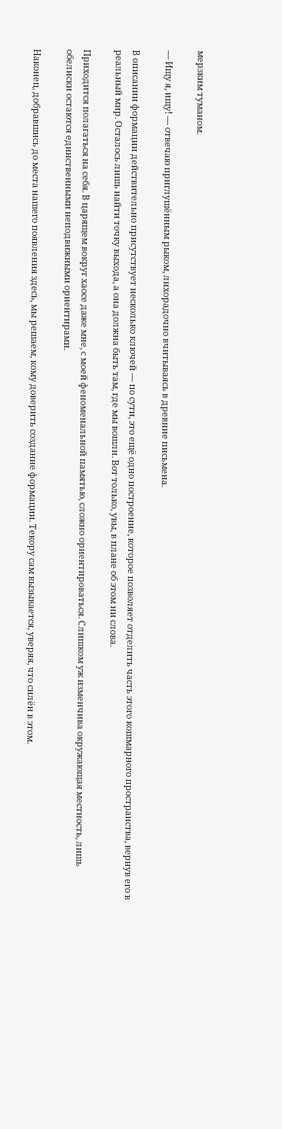мерзким туманом.

— Ищу я, ищу! — отвечаю приглушённым рыком, лихорадочно вчитываясь в древние письмена.

В описании формации действительно присутствует несколько ключей — по сути, это ещё одно построение, которое позволяет отделить часть этого кошмарного пространства, вернув его в реальный мир. Осталось лишь найти точку выхода, а она должна быть там, где мы вошли. Вот только, увы, в плане об этом ни слова.

Приходится полагаться на себя. В царящем вокруг хаосе даже мне, с моей феноменальной памятью, сложно ориентироваться. Слишком уж изменчива окружающая местность, лишь обелиски остаются единственными неподвижными ориентирами.

Наконец, добравшись до места нашего появления здесь, мы решаем, кому доверить создание формации. Текору сам вызывается, уверяя, что силён в этом.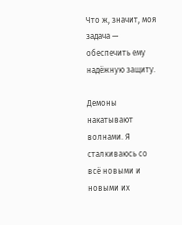Что ж, значит, моя задача — обеспечить ему надёжную защиту.

Демоны накатывают волнами. Я сталкиваюсь со всё новыми и новыми их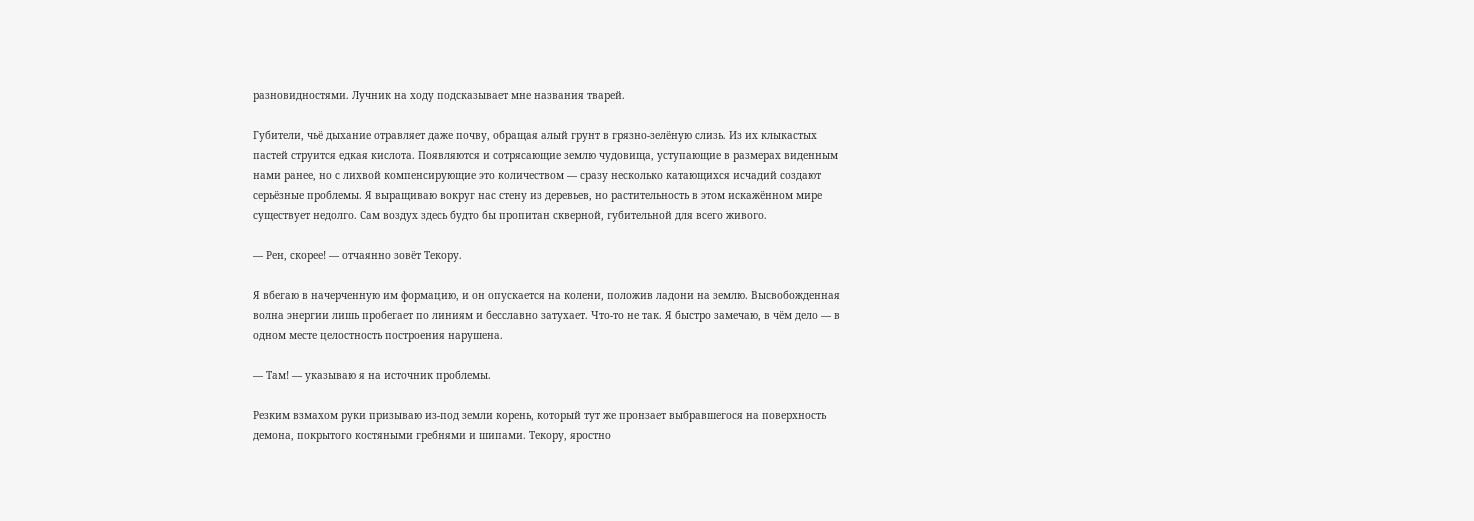разновидностями. Лучник на ходу подсказывает мне названия тварей.

Губители, чьё дыхание отравляет даже почву, обращая алый грунт в грязно-зелёную слизь. Из их клыкастых пастей струится едкая кислота. Появляются и сотрясающие землю чудовища, уступающие в размерах виденным нами ранее, но с лихвой компенсирующие это количеством — сразу несколько катающихся исчадий создают серьёзные проблемы. Я выращиваю вокруг нас стену из деревьев, но растительность в этом искажённом мире существует недолго. Сам воздух здесь будто бы пропитан скверной, губительной для всего живого.

— Рен, скорее! — отчаянно зовёт Текору.

Я вбегаю в начерченную им формацию, и он опускается на колени, положив ладони на землю. Высвобожденная волна энергии лишь пробегает по линиям и бесславно затухает. Что-то не так. Я быстро замечаю, в чём дело — в одном месте целостность построения нарушена.

— Там! — указываю я на источник проблемы.

Резким взмахом руки призываю из-под земли корень, который тут же пронзает выбравшегося на поверхность демона, покрытого костяными гребнями и шипами. Текору, яростно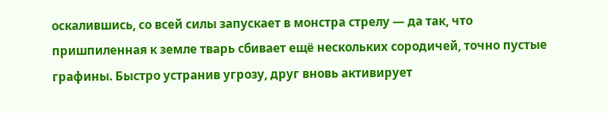оскалившись, со всей силы запускает в монстра стрелу — да так, что пришпиленная к земле тварь сбивает ещё нескольких сородичей, точно пустые графины. Быстро устранив угрозу, друг вновь активирует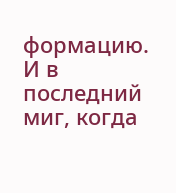формацию. И в последний миг, когда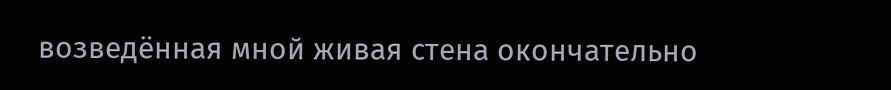возведённая мной живая стена окончательно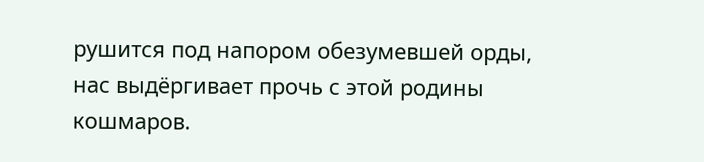рушится под напором обезумевшей орды, нас выдёргивает прочь с этой родины кошмаров.